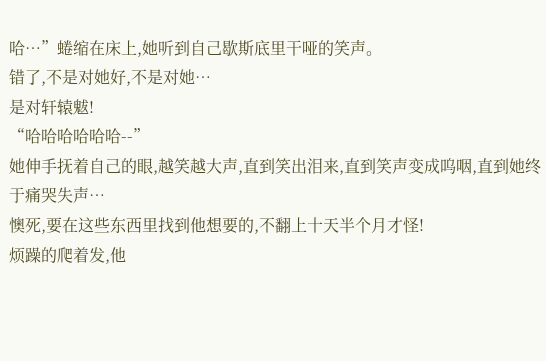哈…”蜷缩在床上,她听到自己歇斯底里干哑的笑声。
错了,不是对她好,不是对她…
是对轩辕魃!
“哈哈哈哈哈哈--”
她伸手抚着自己的眼,越笑越大声,直到笑出泪来,直到笑声变成呜咽,直到她终于痛哭失声…
懊死,要在这些东西里找到他想要的,不翻上十天半个月才怪!
烦躁的爬着发,他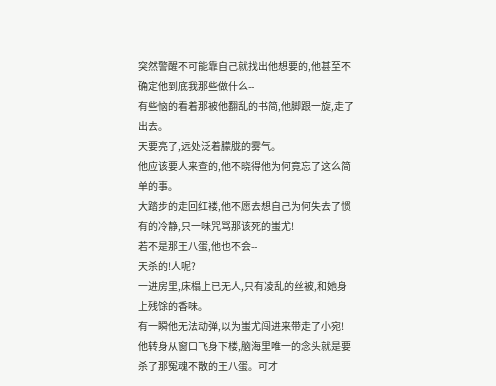突然警醒不可能靠自己就找出他想要的,他甚至不确定他到底我那些做什么--
有些恼的看着那被他翻乱的书简,他脚跟一旋,走了出去。
天要亮了,远处泛着朦胧的雾气。
他应该要人来查的,他不晓得他为何竟忘了这么简单的事。
大踏步的走回红褛,他不愿去想自己为何失去了惯有的冷静,只一味咒骂那该死的蚩尤!
若不是那王八蛋,他也不会--
天杀的!人呢?
一进房里,床榻上已无人,只有凌乱的丝被,和她身上残馀的香味。
有一瞬他无法动弹,以为蚩尤闯进来带走了小宛!
他转身从窗口飞身下楼,脑海里唯一的念头就是要杀了那冤魂不散的王八蛋。可才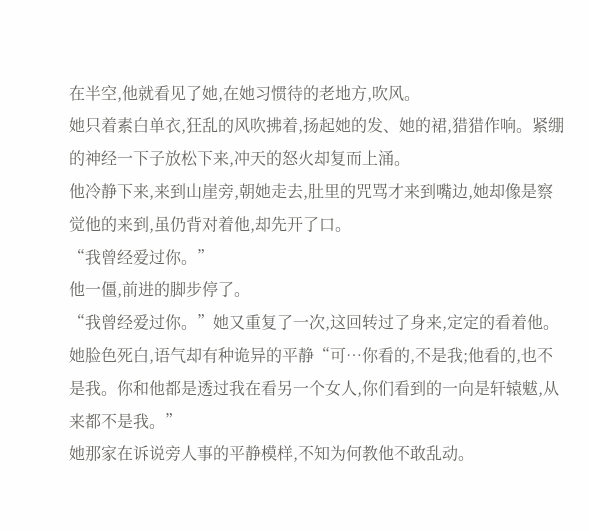在半空,他就看见了她,在她习惯待的老地方,吹风。
她只着素白单衣,狂乱的风吹拂着,扬起她的发、她的裙,猎猎作响。紧绷的神经一下子放松下来,冲天的怒火却复而上涌。
他冷静下来,来到山崖旁,朝她走去,肚里的咒骂才来到嘴边,她却像是察觉他的来到,虽仍背对着他,却先开了口。
“我曾经爱过你。”
他一僵,前进的脚步停了。
“我曾经爱过你。”她又重复了一次,这回转过了身来,定定的看着他。
她脸色死白,语气却有种诡异的平静“可…你看的,不是我;他看的,也不是我。你和他都是透过我在看另一个女人,你们看到的一向是轩辕魃,从来都不是我。”
她那家在诉说旁人事的平静模样,不知为何教他不敢乱动。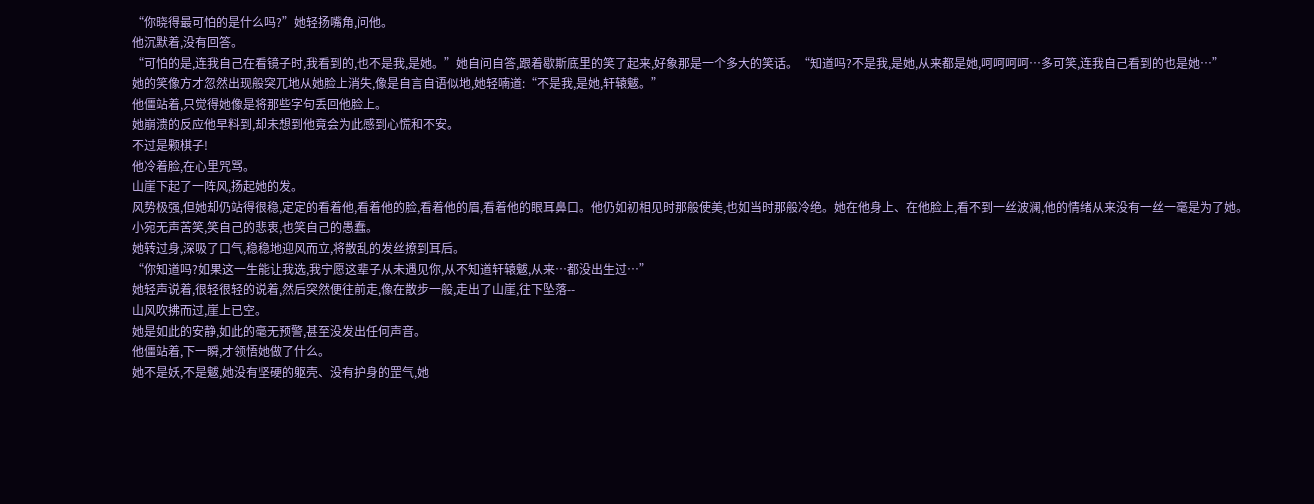“你晓得最可怕的是什么吗?”她轻扬嘴角,问他。
他沉默着,没有回答。
“可怕的是,连我自己在看镜子时,我看到的,也不是我,是她。”她自问自答,跟着歇斯底里的笑了起来,好象那是一个多大的笑话。“知道吗?不是我,是她,从来都是她,呵呵呵呵…多可笑,连我自己看到的也是她…”
她的笑像方才忽然出现般突兀地从她脸上消失,像是自言自语似地,她轻喃道:“不是我,是她,轩辕魃。”
他僵站着,只觉得她像是将那些字句丢回他脸上。
她崩溃的反应他早料到,却未想到他竟会为此感到心慌和不安。
不过是颗棋子!
他冷着脸,在心里咒骂。
山崖下起了一阵风,扬起她的发。
风势极强,但她却仍站得很稳,定定的看着他,看着他的脸,看着他的眉,看着他的眼耳鼻口。他仍如初相见时那般使美,也如当时那般冷绝。她在他身上、在他脸上,看不到一丝波澜,他的情绪从来没有一丝一毫是为了她。
小宛无声苦笑,笑自己的悲衷,也笑自己的愚蠢。
她转过身,深吸了口气,稳稳地迎风而立,将散乱的发丝撩到耳后。
“你知道吗?如果这一生能让我选,我宁愿这辈子从未遇见你,从不知道轩辕魃,从来…都没出生过…”
她轻声说着,很轻很轻的说着,然后突然便往前走,像在散步一般,走出了山崖,往下坠落--
山风吹拂而过,崖上已空。
她是如此的安静,如此的毫无预警,甚至没发出任何声音。
他僵站着,下一瞬,才领悟她做了什么。
她不是妖,不是魃,她没有坚硬的躯壳、没有护身的罡气,她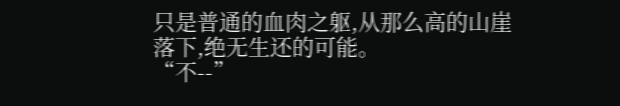只是普通的血肉之躯,从那么高的山崖落下,绝无生还的可能。
“不--”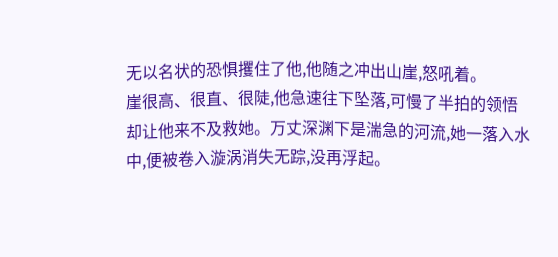无以名状的恐惧攫住了他,他随之冲出山崖,怒吼着。
崖很高、很直、很陡,他急速往下坠落,可慢了半拍的领悟却让他来不及救她。万丈深渊下是湍急的河流,她一落入水中,便被卷入漩涡消失无踪,没再浮起。